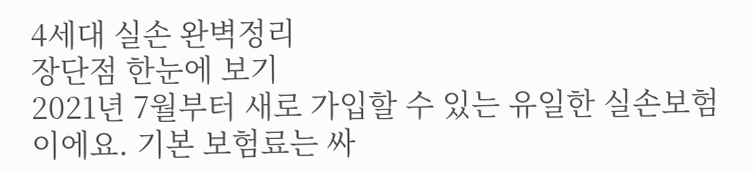4세대 실손 완벽정리
장단점 한눈에 보기
2021년 7월부터 새로 가입할 수 있는 유일한 실손보험이에요. 기본 보험료는 싸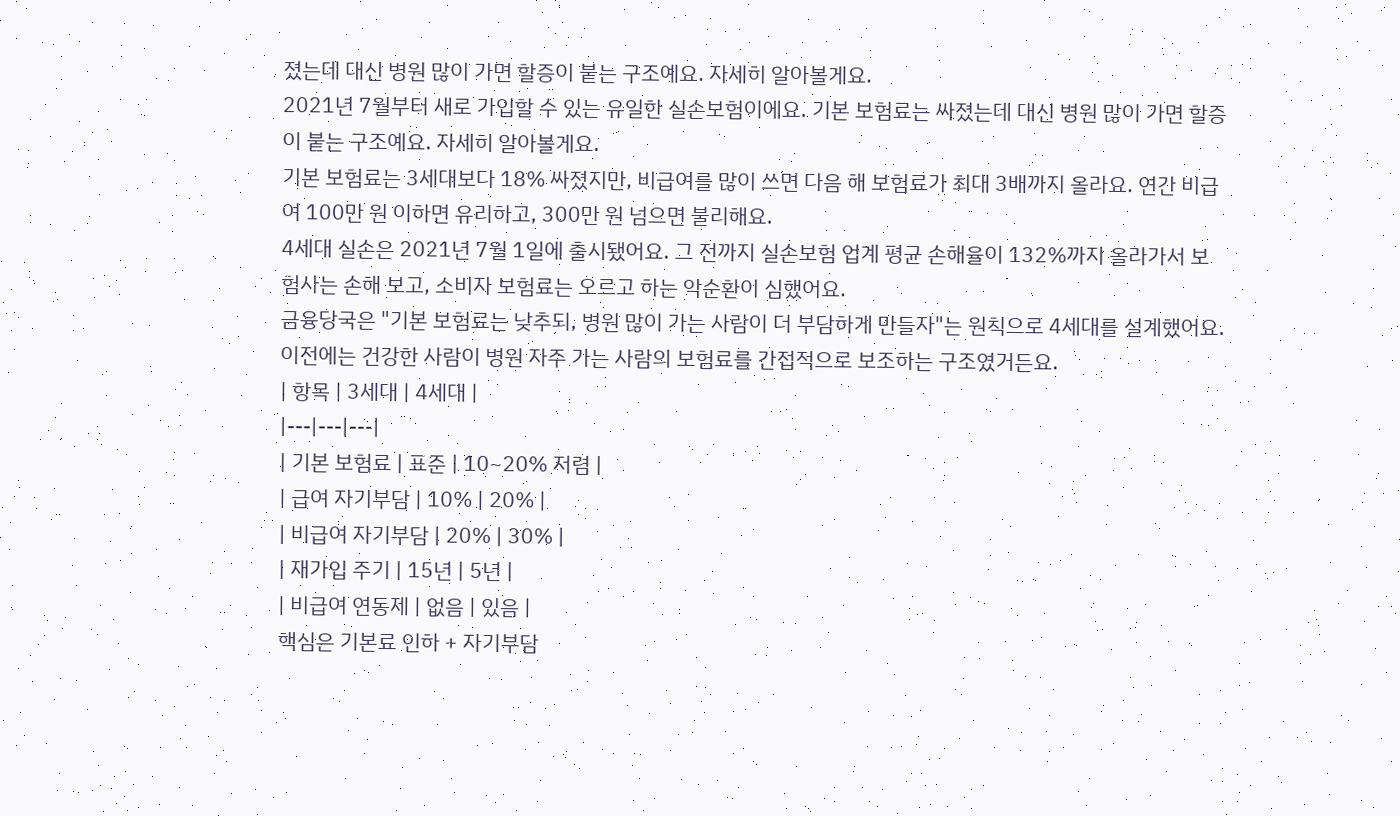졌는데 대신 병원 많이 가면 할증이 붙는 구조예요. 자세히 알아볼게요.
2021년 7월부터 새로 가입할 수 있는 유일한 실손보험이에요. 기본 보험료는 싸졌는데 대신 병원 많이 가면 할증이 붙는 구조예요. 자세히 알아볼게요.
기본 보험료는 3세대보다 18% 싸졌지만, 비급여를 많이 쓰면 다음 해 보험료가 최대 3배까지 올라요. 연간 비급여 100만 원 이하면 유리하고, 300만 원 넘으면 불리해요.
4세대 실손은 2021년 7월 1일에 출시됐어요. 그 전까지 실손보험 업계 평균 손해율이 132%까지 올라가서 보험사는 손해 보고, 소비자 보험료는 오르고 하는 악순환이 심했어요.
금융당국은 "기본 보험료는 낮추되, 병원 많이 가는 사람이 더 부담하게 만들자"는 원칙으로 4세대를 설계했어요. 이전에는 건강한 사람이 병원 자주 가는 사람의 보험료를 간접적으로 보조하는 구조였거든요.
| 항목 | 3세대 | 4세대 |
|---|---|---|
| 기본 보험료 | 표준 | 10~20% 저렴 |
| 급여 자기부담 | 10% | 20% |
| 비급여 자기부담 | 20% | 30% |
| 재가입 주기 | 15년 | 5년 |
| 비급여 연동제 | 없음 | 있음 |
핵심은 기본료 인하 + 자기부담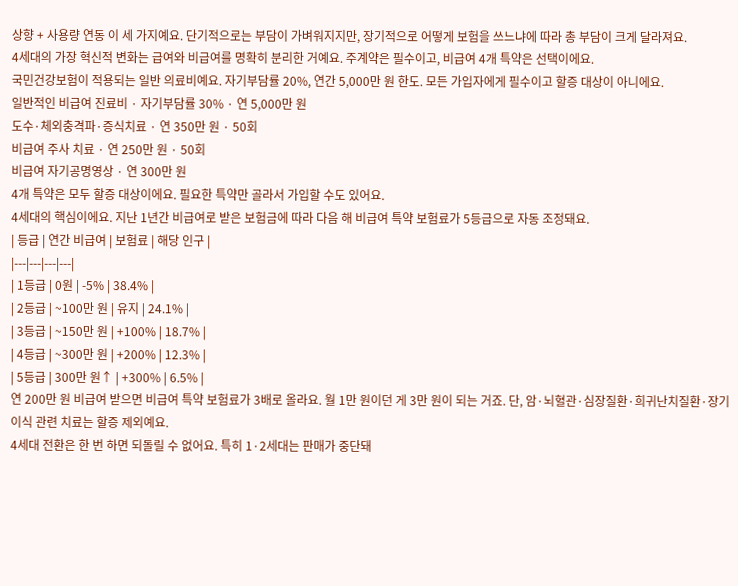상향 + 사용량 연동 이 세 가지예요. 단기적으로는 부담이 가벼워지지만, 장기적으로 어떻게 보험을 쓰느냐에 따라 총 부담이 크게 달라져요.
4세대의 가장 혁신적 변화는 급여와 비급여를 명확히 분리한 거예요. 주계약은 필수이고, 비급여 4개 특약은 선택이에요.
국민건강보험이 적용되는 일반 의료비예요. 자기부담률 20%, 연간 5,000만 원 한도. 모든 가입자에게 필수이고 할증 대상이 아니에요.
일반적인 비급여 진료비 · 자기부담률 30% · 연 5,000만 원
도수·체외충격파·증식치료 · 연 350만 원 · 50회
비급여 주사 치료 · 연 250만 원 · 50회
비급여 자기공명영상 · 연 300만 원
4개 특약은 모두 할증 대상이에요. 필요한 특약만 골라서 가입할 수도 있어요.
4세대의 핵심이에요. 지난 1년간 비급여로 받은 보험금에 따라 다음 해 비급여 특약 보험료가 5등급으로 자동 조정돼요.
| 등급 | 연간 비급여 | 보험료 | 해당 인구 |
|---|---|---|---|
| 1등급 | 0원 | -5% | 38.4% |
| 2등급 | ~100만 원 | 유지 | 24.1% |
| 3등급 | ~150만 원 | +100% | 18.7% |
| 4등급 | ~300만 원 | +200% | 12.3% |
| 5등급 | 300만 원↑ | +300% | 6.5% |
연 200만 원 비급여 받으면 비급여 특약 보험료가 3배로 올라요. 월 1만 원이던 게 3만 원이 되는 거죠. 단, 암·뇌혈관·심장질환·희귀난치질환·장기이식 관련 치료는 할증 제외예요.
4세대 전환은 한 번 하면 되돌릴 수 없어요. 특히 1·2세대는 판매가 중단돼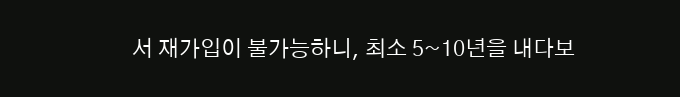서 재가입이 불가능하니, 최소 5~10년을 내다보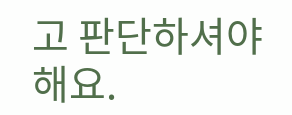고 판단하셔야 해요.